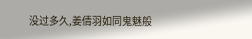没过多久,姜倩羽如同鬼魅般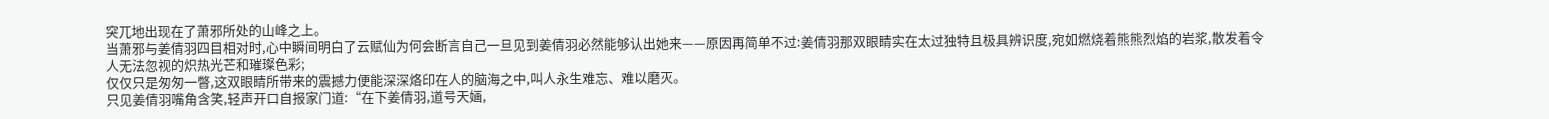突兀地出现在了萧邪所处的山峰之上。
当萧邪与姜倩羽四目相对时,心中瞬间明白了云赋仙为何会断言自己一旦见到姜倩羽必然能够认出她来——原因再简单不过:姜倩羽那双眼睛实在太过独特且极具辨识度,宛如燃烧着熊熊烈焰的岩浆,散发着令人无法忽视的炽热光芒和璀璨色彩;
仅仅只是匆匆一瞥,这双眼睛所带来的震撼力便能深深烙印在人的脑海之中,叫人永生难忘、难以磨灭。
只见姜倩羽嘴角含笑,轻声开口自报家门道:“在下姜倩羽,道号天婳,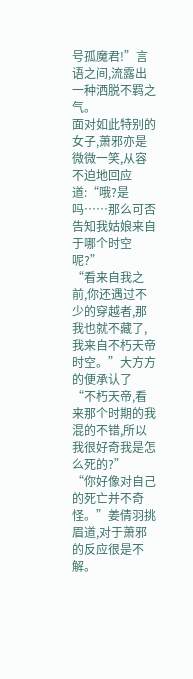号孤魔君!”言语之间,流露出一种洒脱不羁之气。
面对如此特别的女子,萧邪亦是微微一笑,从容不迫地回应道:“哦?是吗……那么可否告知我姑娘来自于哪个时空呢?”
“看来自我之前,你还遇过不少的穿越者,那我也就不藏了,我来自不朽天帝时空。”大方方的便承认了
“不朽天帝,看来那个时期的我混的不错,所以我很好奇我是怎么死的?”
“你好像对自己的死亡并不奇怪。”姜倩羽挑眉道,对于萧邪的反应很是不解。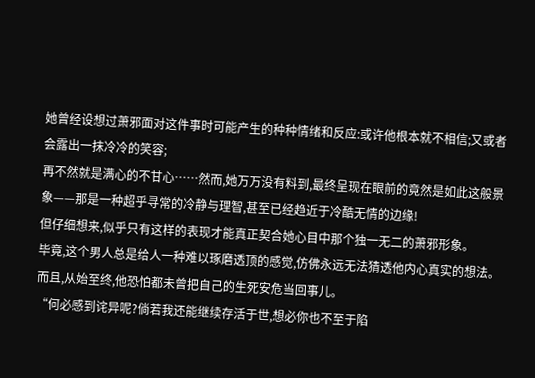她曾经设想过萧邪面对这件事时可能产生的种种情绪和反应:或许他根本就不相信;又或者会露出一抹冷冷的笑容;
再不然就是满心的不甘心……然而,她万万没有料到,最终呈现在眼前的竟然是如此这般景象——那是一种超乎寻常的冷静与理智,甚至已经趋近于冷酷无情的边缘!
但仔细想来,似乎只有这样的表现才能真正契合她心目中那个独一无二的萧邪形象。
毕竟,这个男人总是给人一种难以琢磨透顶的感觉,仿佛永远无法猜透他内心真实的想法。
而且,从始至终,他恐怕都未曾把自己的生死安危当回事儿。
“何必感到诧异呢?倘若我还能继续存活于世,想必你也不至于陷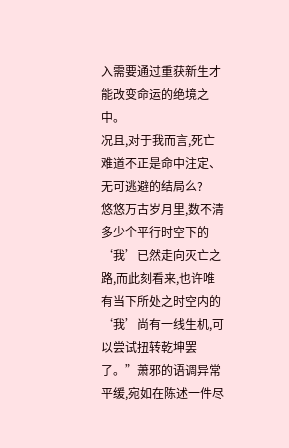入需要通过重获新生才能改变命运的绝境之中。
况且,对于我而言,死亡难道不正是命中注定、无可逃避的结局么?
悠悠万古岁月里,数不清多少个平行时空下的‘我’已然走向灭亡之路,而此刻看来,也许唯有当下所处之时空内的‘我’尚有一线生机,可以尝试扭转乾坤罢了。”萧邪的语调异常平缓,宛如在陈述一件尽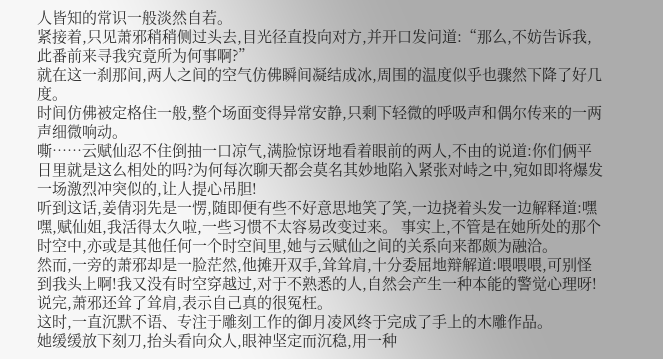人皆知的常识一般淡然自若。
紧接着,只见萧邪稍稍侧过头去,目光径直投向对方,并开口发问道:“那么,不妨告诉我,此番前来寻我究竟所为何事啊?”
就在这一刹那间,两人之间的空气仿佛瞬间凝结成冰,周围的温度似乎也骤然下降了好几度。
时间仿佛被定格住一般,整个场面变得异常安静,只剩下轻微的呼吸声和偶尔传来的一两声细微响动。
嘶……云赋仙忍不住倒抽一口凉气,满脸惊讶地看着眼前的两人,不由的说道:你们俩平日里就是这么相处的吗?为何每次聊天都会莫名其妙地陷入紧张对峙之中,宛如即将爆发一场激烈冲突似的,让人提心吊胆!
听到这话,姜倩羽先是一愣,随即便有些不好意思地笑了笑,一边挠着头发一边解释道:嘿嘿,赋仙姐,我活得太久啦,一些习惯不太容易改变过来。 事实上,不管是在她所处的那个时空中,亦或是其他任何一个时空间里,她与云赋仙之间的关系向来都颇为融洽。
然而,一旁的萧邪却是一脸茫然,他摊开双手,耸耸肩,十分委屈地辩解道:喂喂喂,可别怪到我头上啊!我又没有时空穿越过,对于不熟悉的人,自然会产生一种本能的警觉心理呀!说完,萧邪还耸了耸肩,表示自己真的很冤枉。
这时,一直沉默不语、专注于雕刻工作的御月凌风终于完成了手上的木雕作品。
她缓缓放下刻刀,抬头看向众人,眼神坚定而沉稳,用一种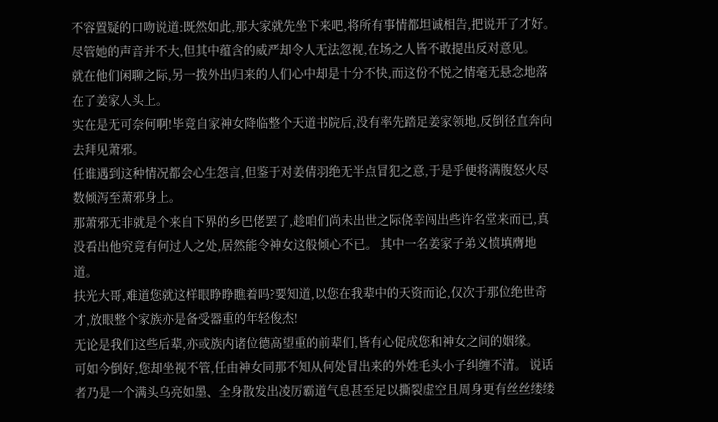不容置疑的口吻说道:既然如此,那大家就先坐下来吧,将所有事情都坦诚相告,把说开了才好。 尽管她的声音并不大,但其中蕴含的威严却令人无法忽视,在场之人皆不敢提出反对意见。
就在他们闲聊之际,另一拨外出归来的人们心中却是十分不快,而这份不悦之情毫无悬念地落在了姜家人头上。
实在是无可奈何啊!毕竟自家神女降临整个天道书院后,没有率先踏足姜家领地,反倒径直奔向去拜见萧邪。
任谁遇到这种情况都会心生怨言,但鉴于对姜倩羽绝无半点冒犯之意,于是乎便将满腹怒火尽数倾泻至萧邪身上。
那萧邪无非就是个来自下界的乡巴佬罢了,趁咱们尚未出世之际侥幸闯出些许名堂来而已,真没看出他究竟有何过人之处,居然能令神女这般倾心不已。 其中一名姜家子弟义愤填膺地道。
扶光大哥,难道您就这样眼睁睁瞧着吗?要知道,以您在我辈中的天资而论,仅次于那位绝世奇才,放眼整个家族亦是备受器重的年轻俊杰!
无论是我们这些后辈,亦或族内诸位德高望重的前辈们,皆有心促成您和神女之间的姻缘。
可如今倒好,您却坐视不管,任由神女同那不知从何处冒出来的外姓毛头小子纠缠不清。 说话者乃是一个满头乌亮如墨、全身散发出凌厉霸道气息甚至足以撕裂虚空且周身更有丝丝缕缕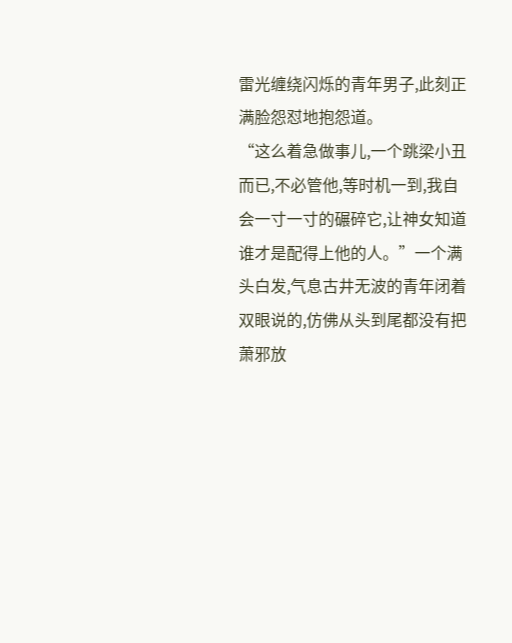雷光缠绕闪烁的青年男子,此刻正满脸怨怼地抱怨道。
“这么着急做事儿,一个跳梁小丑而已,不必管他,等时机一到,我自会一寸一寸的碾碎它,让神女知道谁才是配得上他的人。”一个满头白发,气息古井无波的青年闭着双眼说的,仿佛从头到尾都没有把萧邪放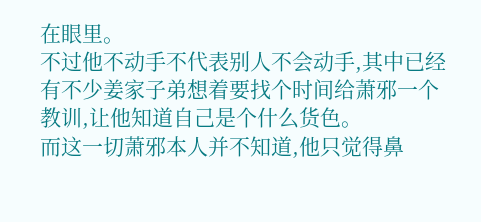在眼里。
不过他不动手不代表别人不会动手,其中已经有不少姜家子弟想着要找个时间给萧邪一个教训,让他知道自己是个什么货色。
而这一切萧邪本人并不知道,他只觉得鼻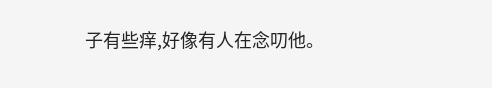子有些痒,好像有人在念叨他。